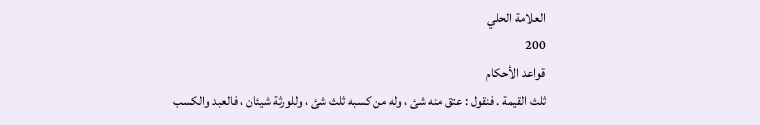العلامة الحلي
200
قواعد الأحكام
ثلث القيمة . فنقول : عتق منه شئ ، وله من كسبه ثلث شئ ، وللورثة شيئان ، فالعبد والكسب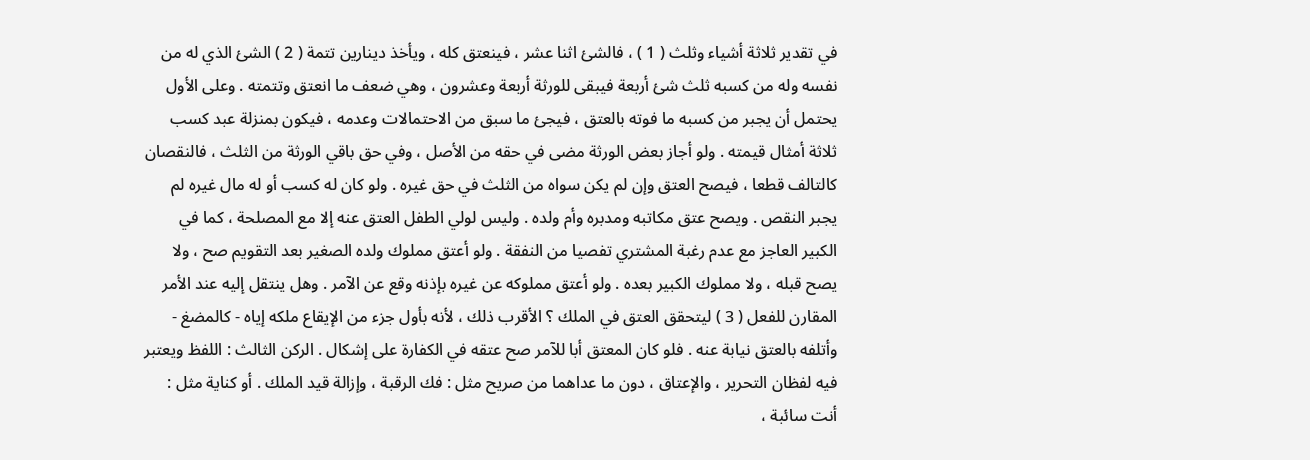في تقدير ثلاثة أشياء وثلث ( 1 ) ، فالشئ اثنا عشر ، فينعتق كله ، ويأخذ دينارين تتمة ( 2 ) الشئ الذي له من نفسه وله من كسبه ثلث شئ أربعة فيبقى للورثة أربعة وعشرون ، وهي ضعف ما انعتق وتتمته . وعلى الأول يحتمل أن يجبر من كسبه ما فوته بالعتق ، فيجئ ما سبق من الاحتمالات وعدمه ، فيكون بمنزلة عبد كسب ثلاثة أمثال قيمته . ولو أجاز بعض الورثة مضى في حقه من الأصل ، وفي حق باقي الورثة من الثلث ، فالنقصان كالتالف قطعا ، فيصح العتق وإن لم يكن سواه من الثلث في حق غيره . ولو كان له كسب أو له مال غيره لم يجبر النقص . ويصح عتق مكاتبه ومدبره وأم ولده . وليس لولي الطفل العتق عنه إلا مع المصلحة ، كما في الكبير العاجز مع عدم رغبة المشتري تفصيا من النفقة . ولو أعتق مملوك ولده الصغير بعد التقويم صح ، ولا يصح قبله ، ولا مملوك الكبير بعده . ولو أعتق مملوكه عن غيره بإذنه وقع عن الآمر . وهل ينتقل إليه عند الأمر المقارن للفعل ( 3 ) ليتحقق العتق في الملك ؟ الأقرب ذلك ، لأنه بأول جزء من الإيقاع ملكه إياه - كالمضغ - وأتلفه بالعتق نيابة عنه . فلو كان المعتق أبا للآمر صح عتقه في الكفارة على إشكال . الركن الثالث : اللفظ ويعتبر فيه لفظان التحرير ، والإعتاق ، دون ما عداهما من صريح مثل : فك الرقبة ، وإزالة قيد الملك . أو كناية مثل : أنت سائبة ،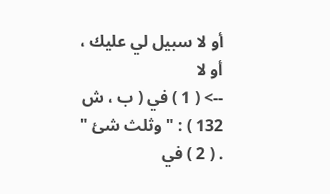أو لا سبيل لي عليك ، أو لا
--> ( 1 ) في ( ب ، ش 132 ) : " وثلث شئ " . ( 2 ) في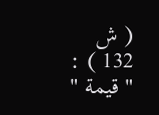( ش 132 ) : " قيمة "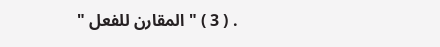. ( 3 ) " المقارن للفعل "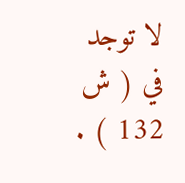لا توجد في ( ش 132 ) .